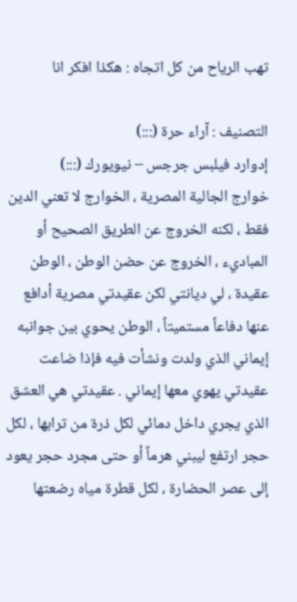تهب الرياح من كل اتجاه : هكذا افكر انا

التصنيف : آراء حرة (:::)
إدوارد فيلبس جرجس – نيويورك (:::)
خوارج الجالية المصرية ، الخوارج لا تعني الدين فقط ، لكنه الخروج عن الطريق الصحيح أو المباديء ، الخروج عن حضن الوطن ، الوطن عقيدة ، لي ديانتي لكن عقيدتي مصرية أدافع عنها دفاعاً مستميتاً ، الوطن يحوي بين جوانبه إيماني الذي ولدت ونشأت فيه فإذا ضاعت عقيدتي يهوي معها إيماني . عقيدتي هي العشق الذي يجري داخل دمائي لكل ذرة من ترابها ، لكل حجر ارتفع ليبني هرماً أو حتى مجرد حجر يعود إلى عصر الحضارة ، لكل قطرة مياه رضعتها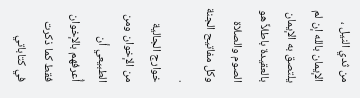من ثدي النيل ، الإيمان بالله إن لم يلتصق به الإيمان بالعقيدة باطلاً هو الصوم والصلاة وكل مفاتيح الجنة .
خوارج الجالية  من الإخوان ومن الطبيعي أن أُعرفهم بالإخوان فقط كما ذكرت في كتاباتي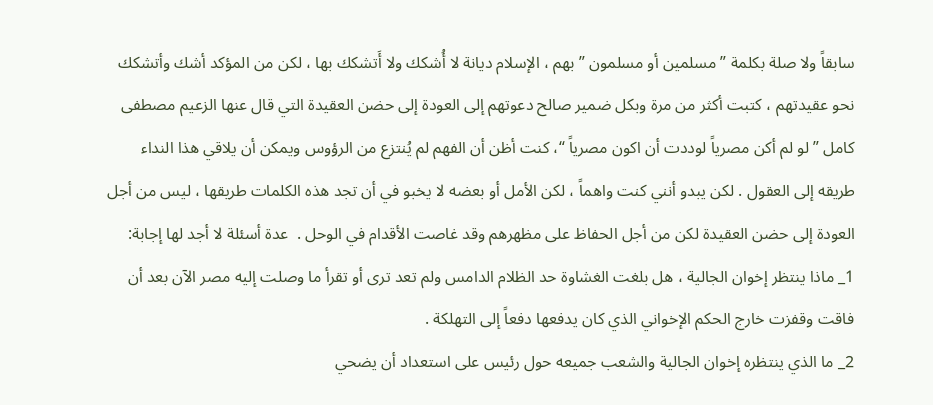سابقاً ولا صلة بكلمة ” مسلمين أو مسلمون ” بهم ، الإسلام ديانة لا أُشكك ولا أَتشكك بها ، لكن من المؤكد أشك وأتشكك نحو عقيدتهم ، كتبت أكثر من مرة وبكل ضمير صالح دعوتهم إلى العودة إلى حضن العقيدة التي قال عنها الزعيم مصطفى كامل ” لو لم أكن مصرياً لوددت أن اكون مصرياً “، كنت أظن أن الفهم لم يُنتزع من الرؤوس ويمكن أن يلاقي هذا النداء طريقه إلى العقول . لكن يبدو أنني كنت واهماً ، لكن الأمل أو بعضه لا يخبو في أن تجد هذه الكلمات طريقها ، ليس من أجل العودة إلى حضن العقيدة لكن من أجل الحفاظ على مظهرهم وقد غاصت الأقدام في الوحل .  عدة أسئلة لا أجد لها إجابة:
1_ ماذا ينتظر إخوان الجالية ، هل بلغت الغشاوة حد الظلام الدامس ولم تعد ترى أو تقرأ ما وصلت إليه مصر الآن بعد أن فاقت وقفزت خارج الحكم الإخواني الذي كان يدفعها دفعاً إلى التهلكة .
2_ ما الذي ينتظره إخوان الجالية والشعب جميعه حول رئيس على استعداد أن يضحي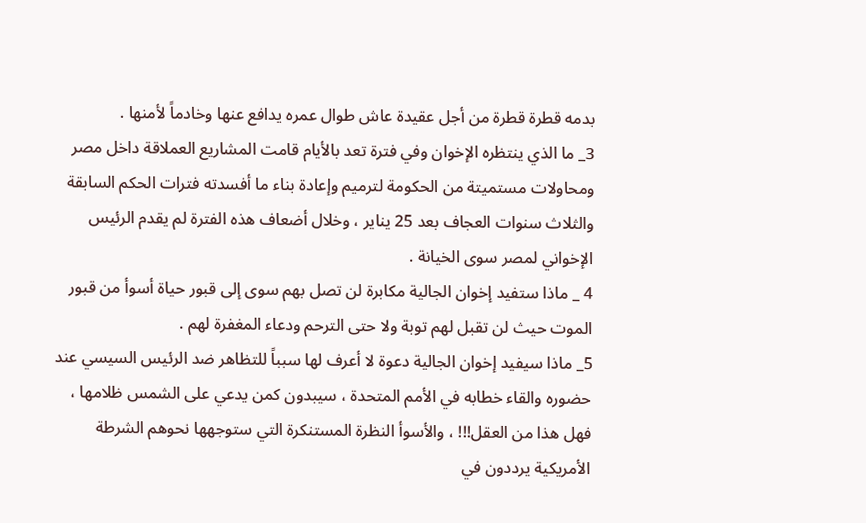بدمه قطرة قطرة من أجل عقيدة عاش طوال عمره يدافع عنها وخادماً لأمنها .
3_ ما الذي ينتظره الإخوان وفي فترة تعد بالأيام قامت المشاريع العملاقة داخل مصر ومحاولات مستميتة من الحكومة لترميم وإعادة بناء ما أفسدته فترات الحكم السابقة والثلاث سنوات العجاف بعد 25 يناير ، وخلال أضعاف هذه الفترة لم يقدم الرئيس الإخواني لمصر سوى الخيانة .
4 _ ماذا ستفيد إخوان الجالية مكابرة لن تصل بهم سوى إلى قبور حياة أسوأ من قبور الموت حيث لن تقبل لهم توبة ولا حتى الترحم ودعاء المغفرة لهم .
5_ ماذا سيفيد إخوان الجالية دعوة لا أعرف لها سبباً للتظاهر ضد الرئيس السيسي عند حضوره والقاء خطابه في الأمم المتحدة ، سيبدون كمن يدعي على الشمس ظلامها ، فهل هذا من العقل!!! ، والأسوأ النظرة المستنكرة التي ستوجهها نحوهم الشرطة الأمريكية يرددون في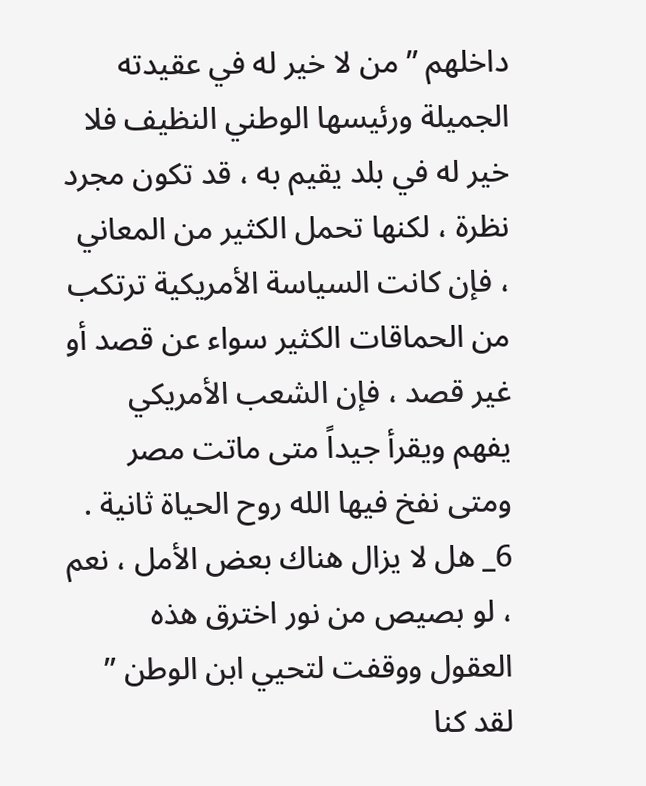داخلهم ” من لا خير له في عقيدته الجميلة ورئيسها الوطني النظيف فلا خير له في بلد يقيم به ، قد تكون مجرد نظرة ، لكنها تحمل الكثير من المعاني ، فإن كانت السياسة الأمريكية ترتكب من الحماقات الكثير سواء عن قصد أو غير قصد ، فإن الشعب الأمريكي يفهم ويقرأ جيداً متى ماتت مصر ومتى نفخ فيها الله روح الحياة ثانية .
6_ هل لا يزال هناك بعض الأمل ، نعم ، لو بصيص من نور اخترق هذه العقول ووقفت لتحيي ابن الوطن ” لقد كنا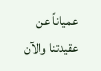عمياناً عن عقيدتنا والآن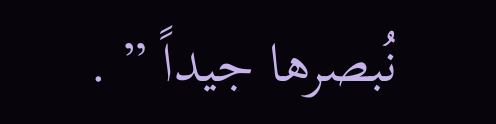نُبصرها جيداً ” .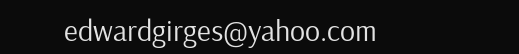edwardgirges@yahoo.com